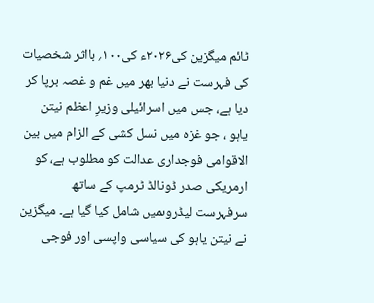ٹائم میگزین کی۲۰۲۶ء کی۱۰۰؍ بااثر شخصیات کی فہرست نے دنیا بھر میں غم و غصہ برپا کر دیا ہے، جس میں اسرائیلی وزیرِ اعظم نیتن یاہو ، جو غزہ میں نسل کشی کے الزام میں بین الاقوامی فوجداری عدالت کو مطلوب ہے، کو ارمریکی صدر ڈونالڈ ٹرمپ کے ساتھ سرفہرست لیڈروںمیں شامل کیا گیا ہے۔ میگزین نے نیتن یاہو کی سیاسی واپسی اور فوجی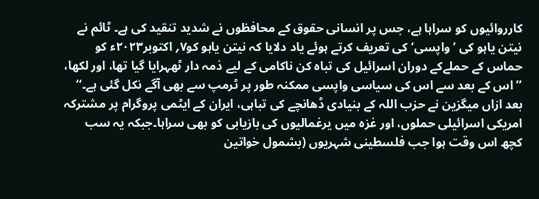کارروائیوں کو سراہا ہے، جس پر انسانی حقوق کے محافظوں نے شدید تنقید کی ہے۔ ٹائم نے نیتن یاہو کی ’واپسی‘کی تعریف کرتے ہوئے یاد دلایا کہ نیتن یاہو کو۷؍ اکتوبر۲۰۲۳ء کو حماس کے حملےکے دوران اسرائیل کی تباہ کن ناکامی کے لیے ذمہ دار ٹھہرایا گیا تھا، اور لکھا، ’’اس کے بعد سے اس کی سیاسی واپسی ممکنہ طور پر ٹرمپ سے بھی آگے نکل گئی ہے۔‘‘
بعد ازاں میگزین نے حزب اللہ کے بنیادی ڈھانچے کی تباہی، ایران کے ایٹمی پروگرام پر مشترکہ امریکی اسرائیلی حملوں، اور غزہ میں یرغمالیوں کی بازیابی کو بھی سراہا۔جبکہ یہ سب کچھ اس وقت ہوا جب فلسطینی شہریوں (بشمول خواتین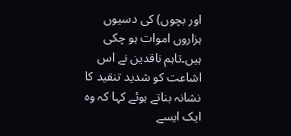اور بچوں) کی دسیوں ہزاروں اموات ہو چکی ہیں۔تاہم ناقدین نے اس اشاعت کو شدید تنقید کا نشانہ بناتے ہوئے کہا کہ وہ ایک ایسے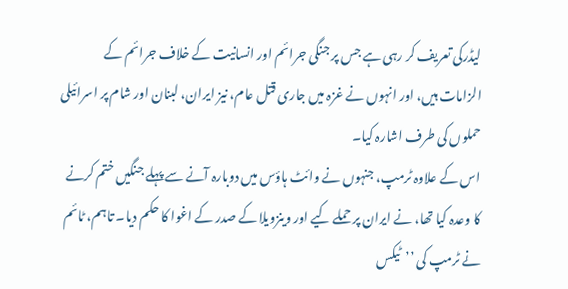لیڈرکی تعریف کر رہی ہے جس پر جنگی جرائم اور انسانیت کے خلاف جرائم کے الزامات ہیں، اور انہوں نے غزہ میں جاری قتل عام، نیز ایران، لبنان اور شام پر اسرائیلی حملوں کی طرف اشارہ کیا۔
اس کے علاوہ ٹرمپ، جنہوں نے وائٹ ہاؤس میں دوبارہ آنے سے پہلے جنگیں ختم کرنے کا وعدہ کیا تھا، نے ایران پر حملے کیے اور وینزویلا کے صدر کے اغوا کا حکم دیا۔ تاہم، ٹائم نے ٹرمپ کی ’’ٹیکس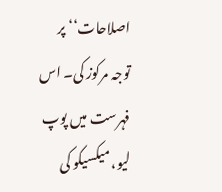اصلاحات‘‘ پر توجہ مرکوز کی۔ اس فہرست میں پوپ لیو، میکسیکو کی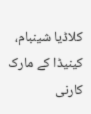کلاڈیا شینبام، کینیڈا کے مارک کارنی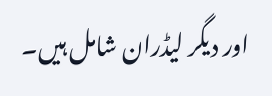اور دیگر لیڈران شامل ہیں۔